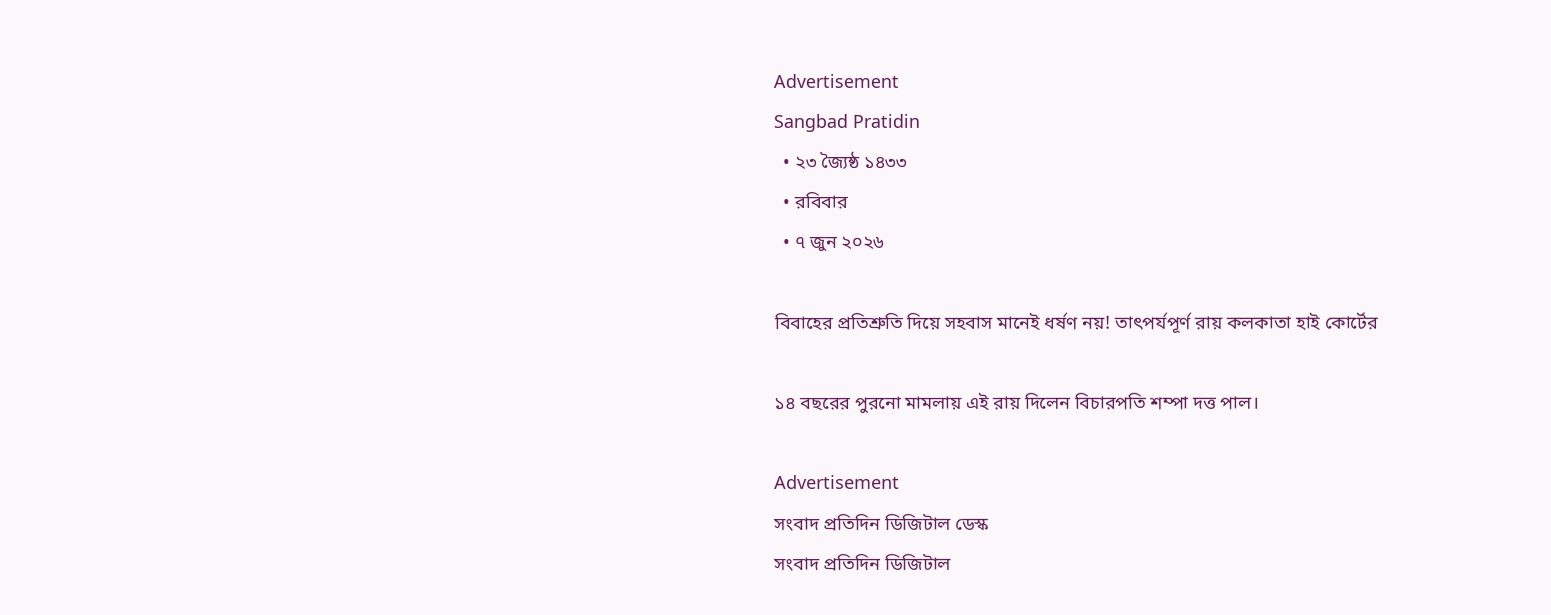Advertisement
Sangbad Pratidin
  • ২৩ জ্যৈষ্ঠ ১৪৩৩
  • রবিবার
  • ৭ জুন ২০২৬

বিবাহের প্রতিশ্রুতি দিয়ে সহবাস মানেই ধর্ষণ নয়! তাৎপর্যপূর্ণ রায় কলকাতা হাই কোর্টের

১৪ বছরের পুরনো মামলায় এই রায় দিলেন বিচারপতি শম্পা দত্ত পাল।

Advertisement
সংবাদ প্রতিদিন ডিজিটাল ডেস্ক
সংবাদ প্রতিদিন ডিজিটাল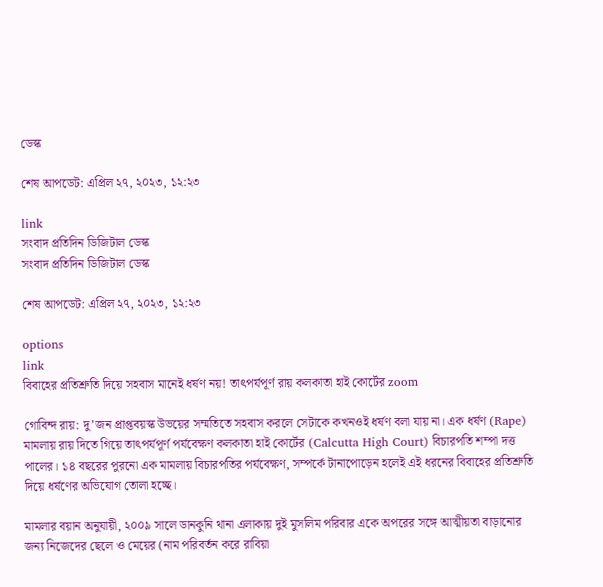ডেস্ক

শেষ আপডেট: এপ্রিল ২৭, ২০২৩, ১২:২৩

link
সংবাদ প্রতিদিন ডিজিটাল ডেস্ক
সংবাদ প্রতিদিন ডিজিটাল ডেস্ক

শেষ আপডেট: এপ্রিল ২৭, ২০২৩, ১২:২৩

options
link
বিবাহের প্রতিশ্রুতি দিয়ে সহবাস মানেই ধর্ষণ নয়! তাৎপর্যপূর্ণ রায় কলকাতা হাই কোর্টের zoom

গোবিন্দ রায়: দু’জন প্রাপ্তবয়স্ক উভয়ের সম্মতিতে সহবাস করলে সেটাকে কখনওই ধর্ষণ বলা যায় না। এক ধর্ষণ (Rape) মামলায় রায় দিতে গিয়ে তাৎপর্যপূর্ণ পর্যবেক্ষণ কলকাতা হাই কোর্টের (Calcutta High Court) বিচারপতি শম্পা দত্ত পালের। ১৪ বছরের পুরনো এক মামলায় বিচারপতির পর্যবেক্ষণ, সম্পর্কে টানাপোড়েন হলেই এই ধরনের বিবাহের প্রতিশ্রুতি দিয়ে ধর্ষণের অভিযোগ তোলা হচ্ছে।

মামলার বয়ান অনুযায়ী, ২০০৯ সালে ডানকুনি থানা এলাকায় দুই মুসলিম পরিবার একে অপরের সঙ্গে আত্মীয়তা বাড়ানোর জন্য নিজেদের ছেলে ও মেয়ের (নাম পরিবর্তন করে রাবিয়া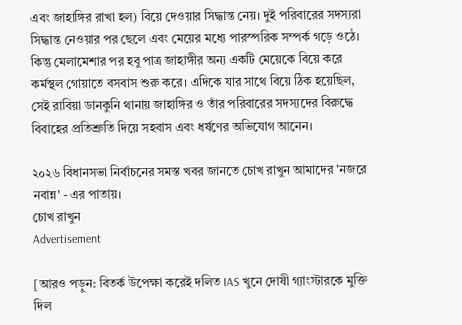এবং জাহাঙ্গির রাখা হল) বিয়ে দেওয়ার সিদ্ধান্ত নেয়। দুই পরিবারের সদস্যরা সিদ্ধান্ত নেওয়ার পর ছেলে এবং মেয়ের মধ্যে পারস্পরিক সম্পর্ক গড়ে ওঠে। কিন্তু মেলামেশার পর হবু পাত্র জাহাঙ্গীর অন্য একটি মেয়েকে বিয়ে করে কর্মস্থল গোয়াতে বসবাস শুরু করে। এদিকে যার সাথে বিয়ে ঠিক হয়েছিল, সেই রাবিয়া ডানকুনি থানায় জাহাঙ্গির ও তাঁর পরিবারের সদস্যদের বিরুদ্ধে বিবাহের প্রতিশ্রুতি দিয়ে সহবাস এবং ধর্ষণের অভিযোগ আনেন।

২০২৬ বিধানসভা নির্বাচনের সমস্ত খবর জানতে চোখ রাখুন আমাদের 'নজরে নবান্ন' - এর পাতায়।
চোখ রাখুন
Advertisement

[আরও পড়ুন: বিতর্ক উপেক্ষা করেই দলিত IAS খুনে দোষী গ্যাংস্টারকে মুক্তি দিল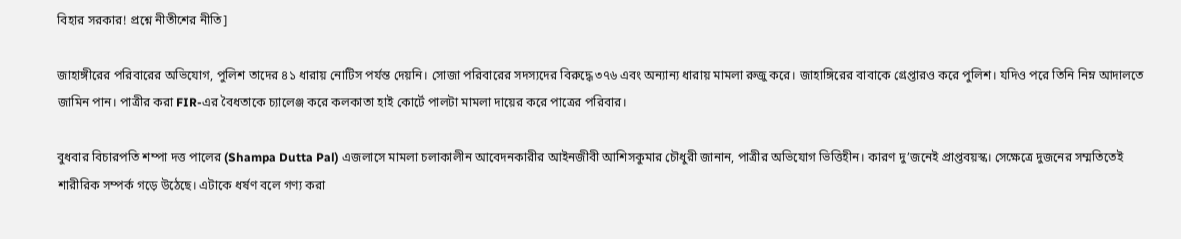বিহার সরকার! প্রশ্নে নীতীশের নীতি]

জাহাঙ্গীরের পরিবারের অভিযোগ, পুলিশ তাদের ৪১ ধারায় নোটিস পর্যন্ত দেয়নি। সোজা পরিবারের সদস্যদের বিরুদ্ধে ৩৭৬ এবং অন্যান্য ধারায় মামলা রুজু করে। জাহাঙ্গিরের বাবাকে গ্রেপ্তারও করে পুলিশ। যদিও পরে তিনি নিম্ন আদালতে জামিন পান। পাত্রীর করা FIR-এর বৈধতাকে চ্যালেঞ্জ করে কলকাতা হাই কোর্টে পালটা মামলা দায়ের করে পাত্রের পরিবার।

বুধবার বিচারপতি শম্পা দত্ত পালের (Shampa Dutta Pal) এজলাসে মামলা চলাকালীন আবেদনকারীর আইনজীবী আশিসকুমার চৌধুরী জানান, পাত্রীর অভিযোগ ভিত্তিহীন। কারণ দু’জনেই প্রাপ্তবয়স্ক। সেক্ষেত্রে দুজনের সম্মতিতেই শারীরিক সম্পর্ক গড়ে উঠেছে। এটাকে ধর্ষণ বলে গণ্য করা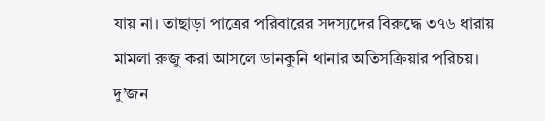যায় না। তাছাড়া পাত্রের পরিবারের সদস্যদের বিরুদ্ধে ৩৭৬ ধারায় মামলা রুজু করা আসলে ডানকুনি থানার অতিসক্রিয়ার পরিচয়। দু’জন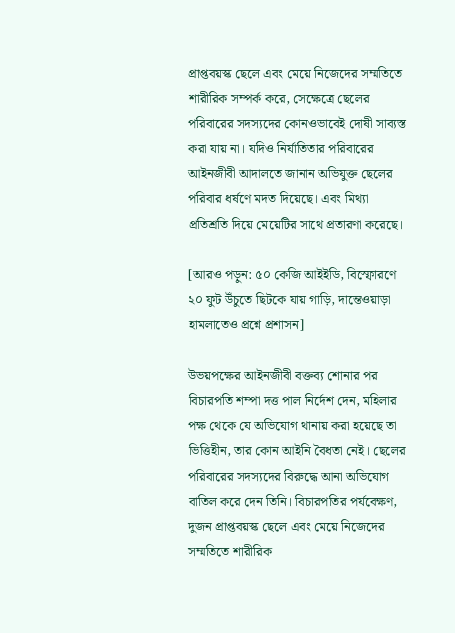প্রাপ্তবয়স্ক ছেলে এবং মেয়ে নিজেদের সম্মতিতে শারীরিক সম্পর্ক করে, সেক্ষেত্রে ছেলের পরিবারের সদস্যদের কোনওভাবেই দোষী সাব্যস্ত করা যায় না। যদিও নির্যাতিতার পরিবারের আইনজীবী আদালতে জানান অভিযুক্ত ছেলের পরিবার ধর্ষণে মদত দিয়েছে। এবং মিথ্যা প্রতিশ্রতি দিয়ে মেয়েটির সাথে প্রতারণা করেছে।

[আরও পড়ুন: ৫০ কেজি আইইডি, বিস্ফোরণে ২০ ফুট উঁচুতে ছিটকে যায় গাড়ি, দান্তেওয়াড়া হামলাতেও প্রশ্নে প্রশাসন]

উভয়পক্ষের আইনজীবী বক্তব্য শোনার পর বিচারপতি শম্পা দত্ত পাল নির্দেশ দেন, মহিলার পক্ষ থেকে যে অভিযোগ থানায় করা হয়েছে তা ভিত্তিহীন, তার কোন আইনি বৈধতা নেই। ছেলের পরিবারের সদস্যদের বিরুদ্ধে আনা অভিযোগ বাতিল করে দেন তিনি। বিচারপতির পর্যবেক্ষণ, দুজন প্রাপ্তবয়স্ক ছেলে এবং মেয়ে নিজেদের সম্মতিতে শারীরিক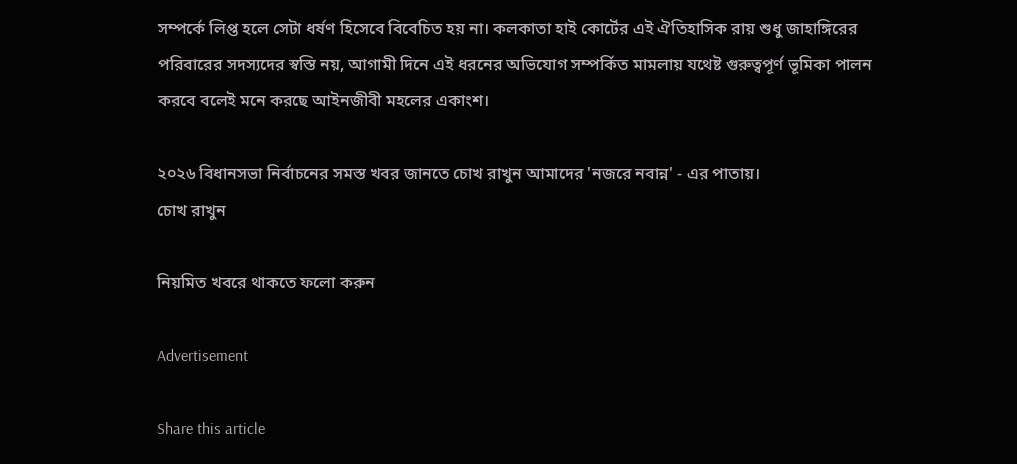সম্পর্কে লিপ্ত হলে সেটা ধর্ষণ হিসেবে বিবেচিত হয় না। কলকাতা হাই কোর্টের এই ঐতিহাসিক রায় শুধু জাহাঙ্গিরের পরিবারের সদস্যদের স্বস্তি নয়, আগামী দিনে এই ধরনের অভিযোগ সম্পর্কিত মামলায় যথেষ্ট গুরুত্বপূর্ণ ভূমিকা পালন করবে বলেই মনে করছে আইনজীবী মহলের একাংশ।

২০২৬ বিধানসভা নির্বাচনের সমস্ত খবর জানতে চোখ রাখুন আমাদের 'নজরে নবান্ন' - এর পাতায়।
চোখ রাখুন

নিয়মিত খবরে থাকতে ফলো করুন

Advertisement

Share this article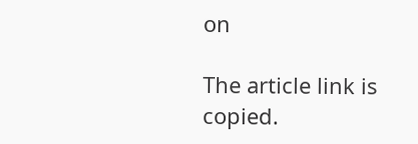on

The article link is copied.